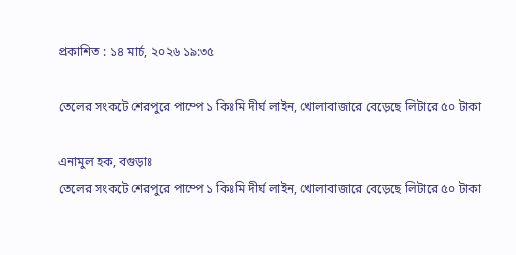প্রকাশিত : ১৪ মার্চ, ২০২৬ ১৯:৩৫

তেলের সংকটে শেরপুরে পাম্পে ১ কিঃমি দীর্ঘ লাইন, খোলাবাজারে বেড়েছে লিটারে ৫০ টাকা

এনামুল হক, বগুড়াঃ
তেলের সংকটে শেরপুরে পাম্পে ১ কিঃমি দীর্ঘ লাইন, খোলাবাজারে বেড়েছে লিটারে ৫০ টাকা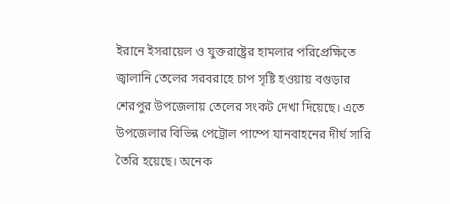ইরানে ইসরায়েল ও যুক্তরাষ্ট্রের হামলার পরিপ্রেক্ষিতে জ্বালানি তেলের সরবরাহে চাপ সৃষ্টি হওয়ায় বগুড়ার শেরপুর উপজেলায় তেলের সংকট দেখা দিয়েছে। এতে উপজেলার বিভিন্ন পেট্রোল পাম্পে যানবাহনের দীর্ঘ সারি তৈরি হয়েছে। অনেক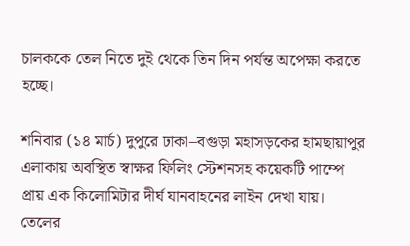চালককে তেল নিতে দুই থেকে তিন দিন পর্যন্ত অপেক্ষা করতে হচ্ছে।

শনিবার (১৪ মার্চ) দুপুরে ঢাকা–বগুড়া মহাসড়কের হামছায়াপুর এলাকায় অবস্থিত স্বাক্ষর ফিলিং স্টেশনসহ কয়েকটি পাম্পে প্রায় এক কিলোমিটার দীর্ঘ যানবাহনের লাইন দেখা যায়। তেলের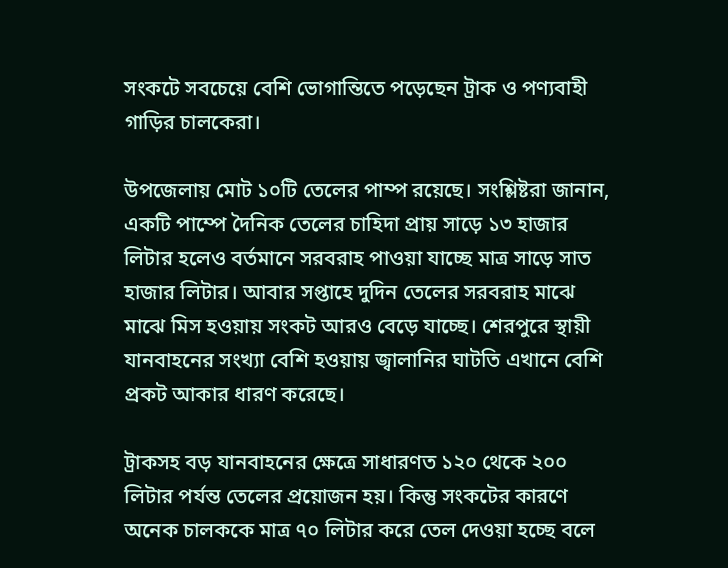সংকটে সবচেয়ে বেশি ভোগান্তিতে পড়েছেন ট্রাক ও পণ্যবাহী গাড়ির চালকেরা।

উপজেলায় মোট ১০টি তেলের পাম্প রয়েছে। সংশ্লিষ্টরা জানান, একটি পাম্পে দৈনিক তেলের চাহিদা প্রায় সাড়ে ১৩ হাজার লিটার হলেও বর্তমানে সরবরাহ পাওয়া যাচ্ছে মাত্র সাড়ে সাত হাজার লিটার। আবার সপ্তাহে দুদিন তেলের সরবরাহ মাঝে মাঝে মিস হওয়ায় সংকট আরও বেড়ে যাচ্ছে। শেরপুরে স্থায়ী যানবাহনের সংখ্যা বেশি হওয়ায় জ্বালানির ঘাটতি এখানে বেশি প্রকট আকার ধারণ করেছে।

ট্রাকসহ বড় যানবাহনের ক্ষেত্রে সাধারণত ১২০ থেকে ২০০ লিটার পর্যন্ত তেলের প্রয়োজন হয়। কিন্তু সংকটের কারণে অনেক চালককে মাত্র ৭০ লিটার করে তেল দেওয়া হচ্ছে বলে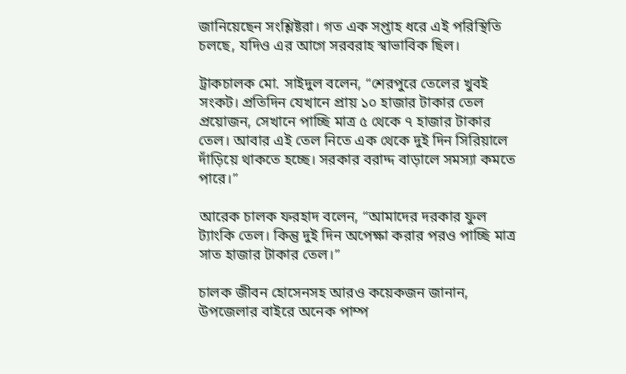জানিয়েছেন সংশ্লিষ্টরা। গত এক সপ্তাহ ধরে এই পরিস্থিতি চলছে, যদিও এর আগে সরবরাহ স্বাভাবিক ছিল।

ট্রাকচালক মো. সাইদুল বলেন, “শেরপুরে তেলের খুবই সংকট। প্রতিদিন যেখানে প্রায় ১০ হাজার টাকার তেল প্রয়োজন, সেখানে পাচ্ছি মাত্র ৫ থেকে ৭ হাজার টাকার তেল। আবার এই তেল নিতে এক থেকে দুই দিন সিরিয়ালে দাঁড়িয়ে থাকতে হচ্ছে। সরকার বরাদ্দ বাড়ালে সমস্যা কমতে পারে।”

আরেক চালক ফরহাদ বলেন, “আমাদের দরকার ফুল ট্যাংকি তেল। কিন্তু দুই দিন অপেক্ষা করার পরও পাচ্ছি মাত্র সাত হাজার টাকার তেল।”

চালক জীবন হোসেনসহ আরও কয়েকজন জানান, উপজেলার বাইরে অনেক পাম্প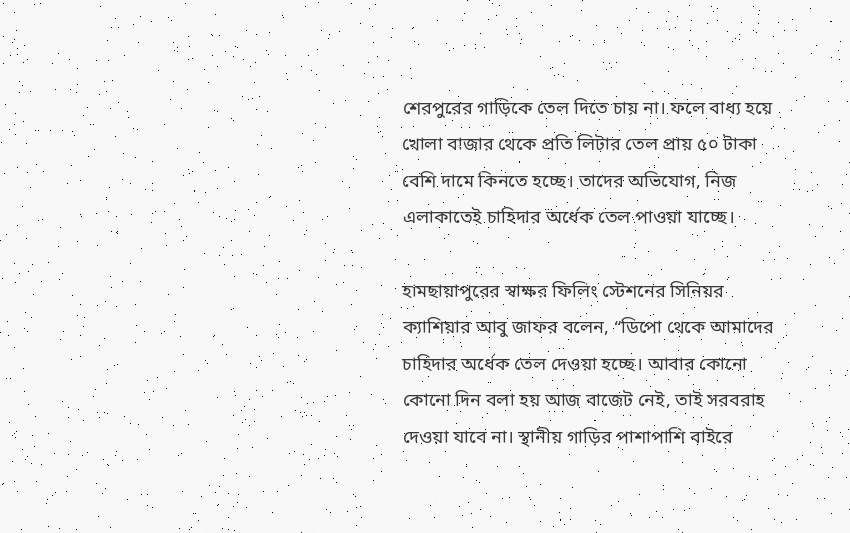শেরপুরের গাড়িকে তেল দিতে চায় না। ফলে বাধ্য হয়ে খোলা বাজার থেকে প্রতি লিটার তেল প্রায় ৫০ টাকা বেশি দামে কিনতে হচ্ছে। তাদের অভিযোগ, নিজ এলাকাতেই চাহিদার অর্ধেক তেল পাওয়া যাচ্ছে।

হামছায়াপুরের স্বাক্ষর ফিলিং স্টেশনের সিনিয়র ক্যাশিয়ার আবু জাফর বলেন, “ডিপো থেকে আমাদের চাহিদার অর্ধেক তেল দেওয়া হচ্ছে। আবার কোনো কোনো দিন বলা হয় আজ বাজেট নেই, তাই সরবরাহ দেওয়া যাবে না। স্থানীয় গাড়ির পাশাপাশি বাইরে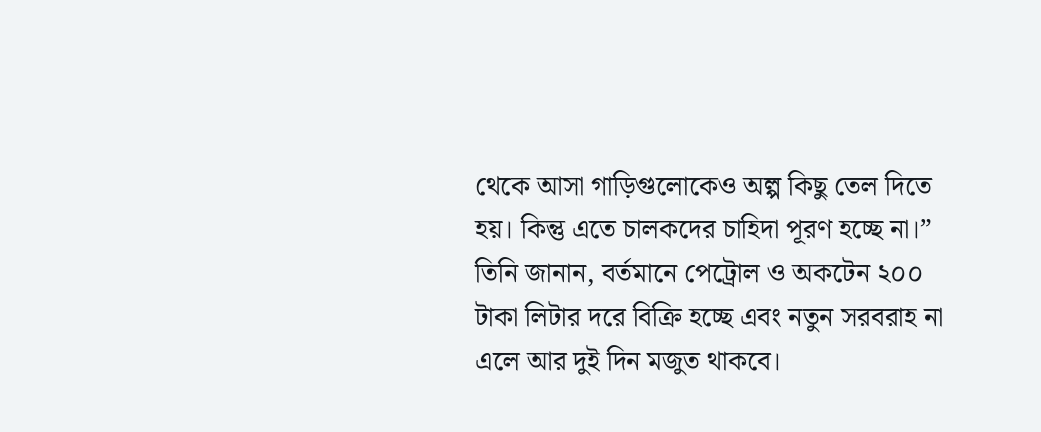থেকে আসা গাড়িগুলোকেও অল্প কিছু তেল দিতে হয়। কিন্তু এতে চালকদের চাহিদা পূরণ হচ্ছে না।” তিনি জানান, বর্তমানে পেট্রোল ও অকটেন ২০০ টাকা লিটার দরে বিক্রি হচ্ছে এবং নতুন সরবরাহ না এলে আর দুই দিন মজুত থাকবে।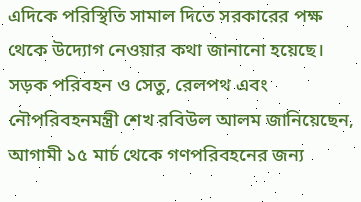এদিকে পরিস্থিতি সামাল দিতে সরকারের পক্ষ থেকে উদ্যোগ নেওয়ার কথা জানানো হয়েছে। সড়ক পরিবহন ও সেতু, রেলপথ এবং নৌপরিবহনমন্ত্রী শেখ রবিউল আলম জানিয়েছেন, আগামী ১৫ মার্চ থেকে গণপরিবহনের জন্য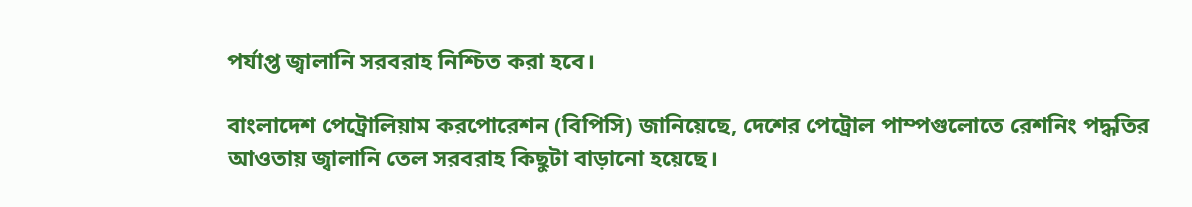পর্যাপ্ত জ্বালানি সরবরাহ নিশ্চিত করা হবে।

বাংলাদেশ পেট্রোলিয়াম করপোরেশন (বিপিসি) জানিয়েছে, দেশের পেট্রোল পাম্পগুলোতে রেশনিং পদ্ধতির আওতায় জ্বালানি তেল সরবরাহ কিছুটা বাড়ানো হয়েছে।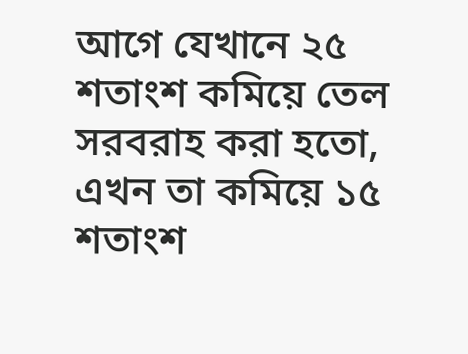আগে যেখানে ২৫ শতাংশ কমিয়ে তেল সরবরাহ করা হতো, এখন তা কমিয়ে ১৫ শতাংশ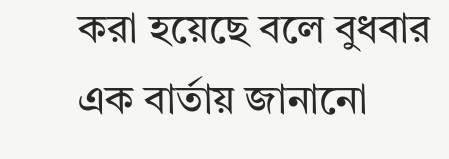করা হয়েছে বলে বুধবার এক বার্তায় জানানো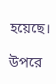হয়েছে।

উপরে